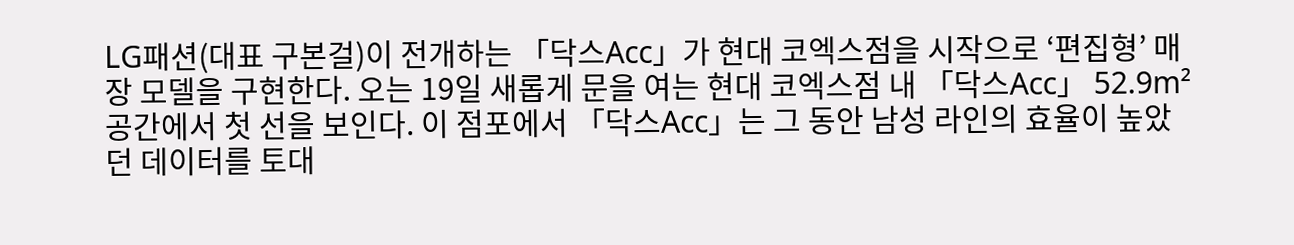LG패션(대표 구본걸)이 전개하는 「닥스Acc」가 현대 코엑스점을 시작으로 ‘편집형’ 매장 모델을 구현한다. 오는 19일 새롭게 문을 여는 현대 코엑스점 내 「닥스Acc」 52.9m² 공간에서 첫 선을 보인다. 이 점포에서 「닥스Acc」는 그 동안 남성 라인의 효율이 높았던 데이터를 토대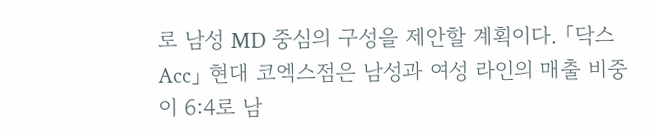로 남성 MD 중심의 구성을 제안할 계획이다. 「닥스Acc」 현대 코엑스점은 남성과 여성 라인의 매출 비중이 6:4로 남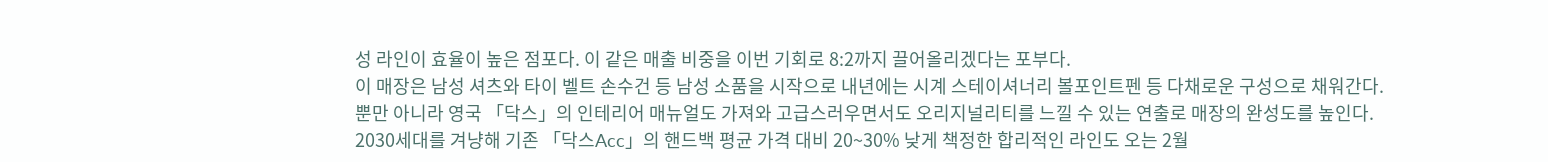성 라인이 효율이 높은 점포다. 이 같은 매출 비중을 이번 기회로 8:2까지 끌어올리겠다는 포부다.
이 매장은 남성 셔츠와 타이 벨트 손수건 등 남성 소품을 시작으로 내년에는 시계 스테이셔너리 볼포인트펜 등 다채로운 구성으로 채워간다. 뿐만 아니라 영국 「닥스」의 인테리어 매뉴얼도 가져와 고급스러우면서도 오리지널리티를 느낄 수 있는 연출로 매장의 완성도를 높인다. 2030세대를 겨냥해 기존 「닥스Acc」의 핸드백 평균 가격 대비 20~30% 낮게 책정한 합리적인 라인도 오는 2월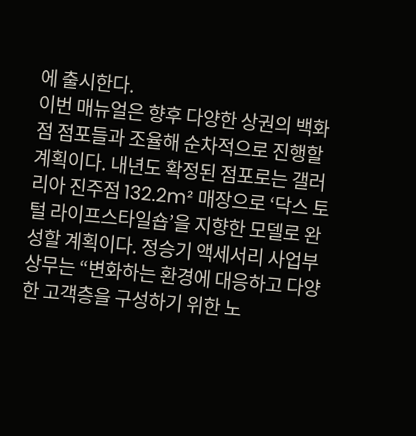에 출시한다.
이번 매뉴얼은 향후 다양한 상권의 백화점 점포들과 조율해 순차적으로 진행할 계획이다. 내년도 확정된 점포로는 갤러리아 진주점 132.2m² 매장으로 ‘닥스 토털 라이프스타일숍’을 지향한 모델로 완성할 계획이다. 정승기 액세서리 사업부 상무는 “변화하는 환경에 대응하고 다양한 고객층을 구성하기 위한 노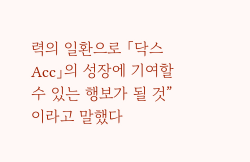력의 일환으로 「닥스Acc」의 성장에 기여할 수 있는 행보가 될 것”이라고 말했다